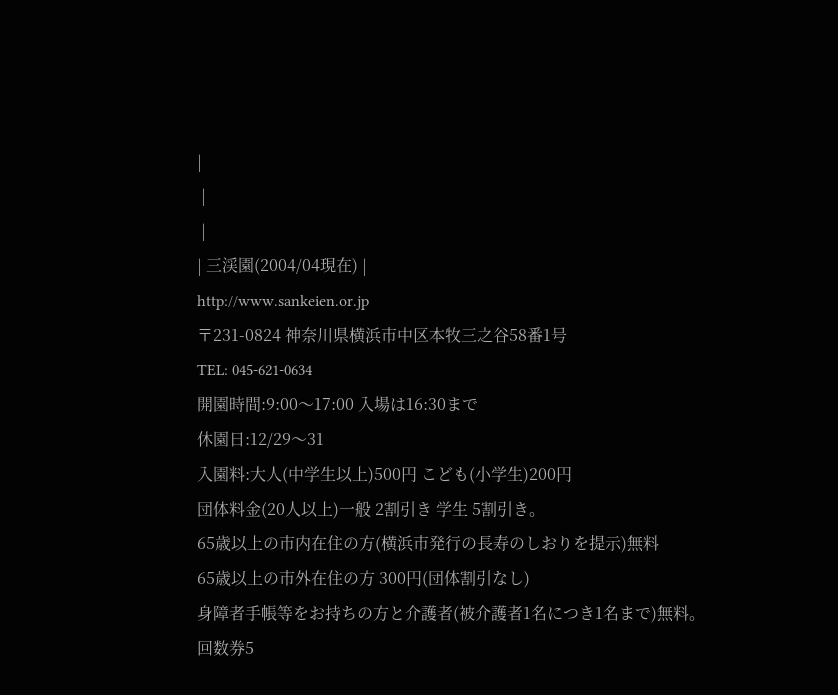|
 |
 |
| 三渓園(2004/04現在) |
http://www.sankeien.or.jp
〒231-0824 神奈川県横浜市中区本牧三之谷58番1号
TEL: 045-621-0634
開園時間:9:00〜17:00 入場は16:30まで
休園日:12/29〜31
入園料:大人(中学生以上)500円 こども(小学生)200円
団体料金(20人以上)一般 2割引き 学生 5割引き。
65歳以上の市内在住の方(横浜市発行の長寿のしおりを提示)無料
65歳以上の市外在住の方 300円(団体割引なし)
身障者手帳等をお持ちの方と介護者(被介護者1名につき1名まで)無料。
回数券5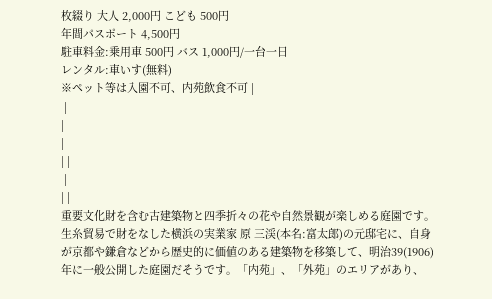枚綴り 大人 2,000円 こども 500円
年間パスポート 4,500円
駐車料金:乗用車 500円 バス 1,000円/一台一日
レンタル:車いす(無料)
※ペット等は入園不可、内苑飲食不可 |
 |
|
|
| |
 |
| |
重要文化財を含む古建築物と四季折々の花や自然景観が楽しめる庭園です。
生糸貿易で財をなした横浜の実業家 原 三渓(本名:富太郎)の元邸宅に、自身が京都や鎌倉などから歴史的に価値のある建築物を移築して、明治39(1906)年に一般公開した庭園だそうです。「内苑」、「外苑」のエリアがあり、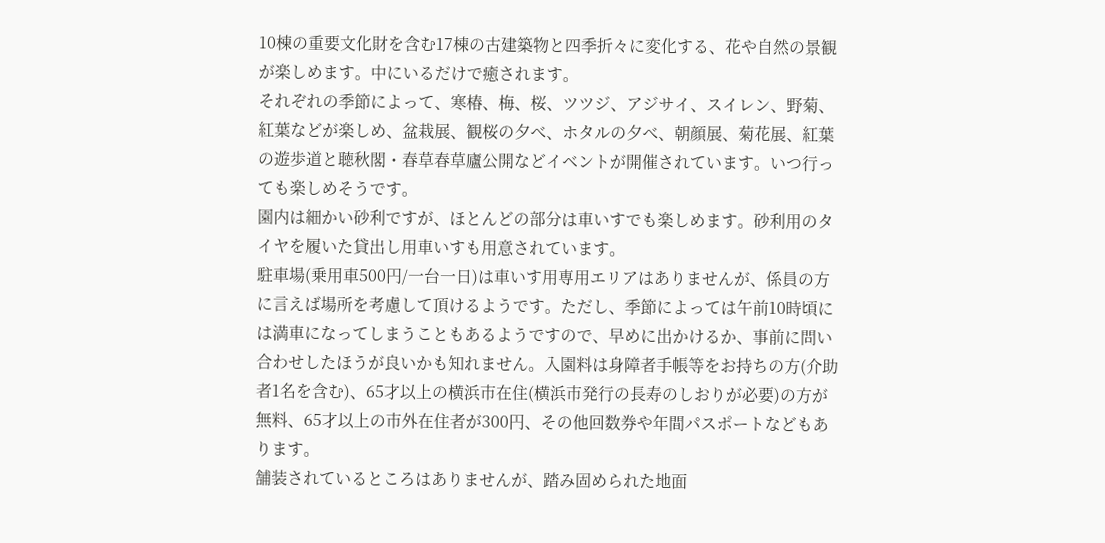10棟の重要文化財を含む17棟の古建築物と四季折々に変化する、花や自然の景観が楽しめます。中にいるだけで癒されます。
それぞれの季節によって、寒椿、梅、桜、ツツジ、アジサイ、スイレン、野菊、紅葉などが楽しめ、盆栽展、観桜の夕べ、ホタルの夕べ、朝顔展、菊花展、紅葉の遊歩道と聴秋閣・春草春草廬公開などイベントが開催されています。いつ行っても楽しめそうです。
園内は細かい砂利ですが、ほとんどの部分は車いすでも楽しめます。砂利用のタイヤを履いた貸出し用車いすも用意されています。
駐車場(乗用車500円/一台一日)は車いす用専用エリアはありませんが、係員の方に言えば場所を考慮して頂けるようです。ただし、季節によっては午前10時頃には満車になってしまうこともあるようですので、早めに出かけるか、事前に問い合わせしたほうが良いかも知れません。入園料は身障者手帳等をお持ちの方(介助者1名を含む)、65才以上の横浜市在住(横浜市発行の長寿のしおりが必要)の方が無料、65才以上の市外在住者が300円、その他回数券や年間パスポートなどもあります。
舗装されているところはありませんが、踏み固められた地面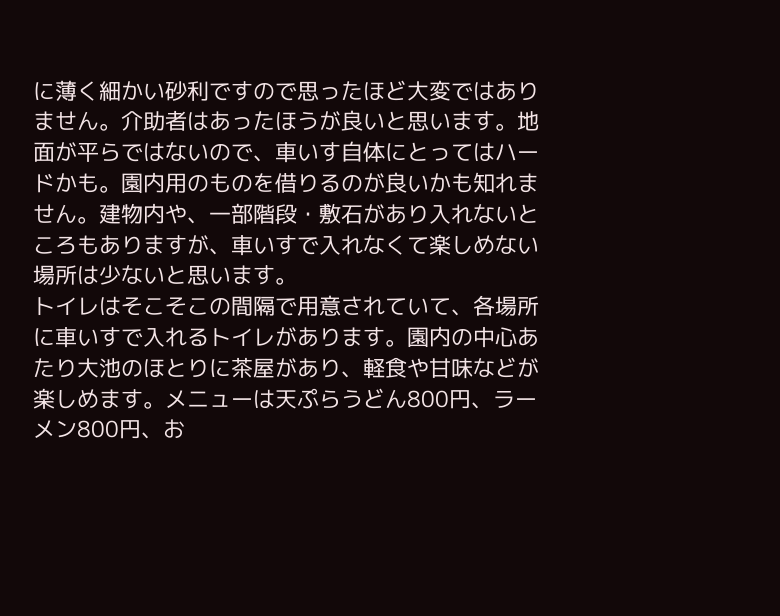に薄く細かい砂利ですので思ったほど大変ではありません。介助者はあったほうが良いと思います。地面が平らではないので、車いす自体にとってはハードかも。園内用のものを借りるのが良いかも知れません。建物内や、一部階段・敷石があり入れないところもありますが、車いすで入れなくて楽しめない場所は少ないと思います。
トイレはそこそこの間隔で用意されていて、各場所に車いすで入れるトイレがあります。園内の中心あたり大池のほとりに茶屋があり、軽食や甘味などが楽しめます。メニューは天ぷらうどん800円、ラーメン800円、お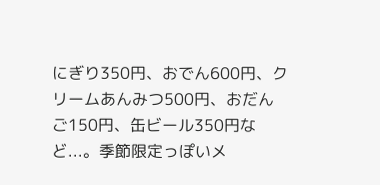にぎり350円、おでん600円、クリームあんみつ500円、おだんご150円、缶ビール350円など...。季節限定っぽいメ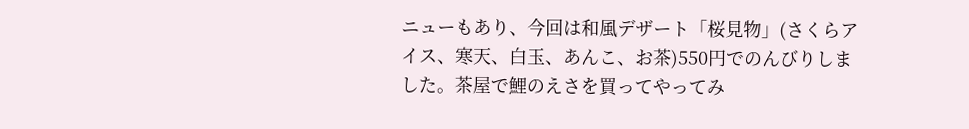ニューもあり、今回は和風デザート「桜見物」(さくらアイス、寒天、白玉、あんこ、お茶)550円でのんびりしました。茶屋で鯉のえさを買ってやってみ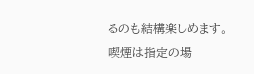るのも結構楽しめます。喫煙は指定の場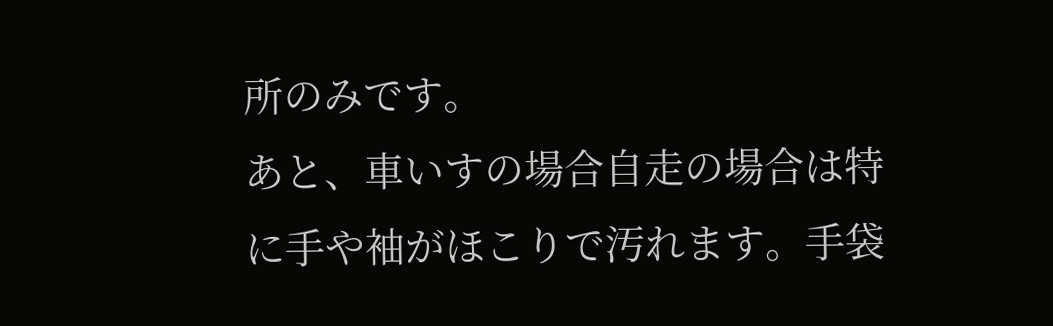所のみです。
あと、車いすの場合自走の場合は特に手や袖がほこりで汚れます。手袋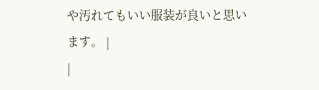や汚れてもいい服装が良いと思います。 |
|